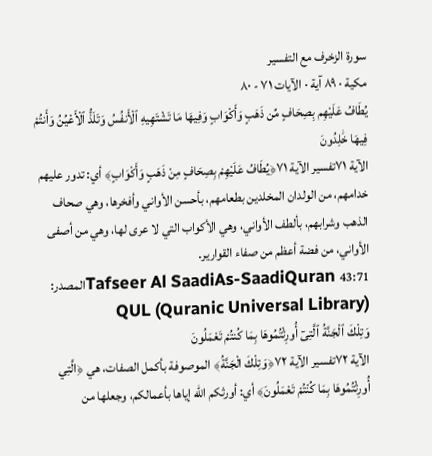سورة الزخرف مع التفسير
مكية · ٨٩ آية · الآيات ٧١ - ٨٠
يُطَافُ عَلَيْهِم بِصِحَافٍ مِّن ذَهَبٍ وَأَكْوَابٍ وَفِيهَا مَا تَشْتَهِيهِ ٱلْأَنفُسُ وَتَلَذُّ ٱلْأَعْيُنُ وَأَنتُمْ فِيهَا خَٰلِدُونَ
الآية ٧١تفسير الآية ٧١﴿يُطَافُ عَلَيْهِمْ بِصِحَافٍ مِنْ ذَهَبٍ وَأَكْوَابٍ﴾ أي: تدور عليهم خدامهم، من الولدان المخلدين بطعامهم، بأحسن الأواني وأفخرها، وهي صحاف الذهب وشرابهم، بألطف الأواني، وهي الأكواب التي لا عرى لها، وهي من أصفى الأواني، من فضة أعظم من صفاء القوارير.
Tafseer Al SaadiAs-SaadiQuran 43:71المصدر: QUL (Quranic Universal Library)
وَتِلْكَ ٱلْجَنَّةُ ٱلَّتِىٓ أُورِثْتُمُوهَا بِمَا كُنتُمْ تَعْمَلُونَ
الآية ٧٢تفسير الآية ٧٢﴿وَتِلْكَ الْجَنَّةُ﴾ الموصوفة بأكمل الصفات، هي ﴿الَّتِي أُورِثْتُمُوهَا بِمَا كُنْتُمْ تَعْمَلُونَ﴾ أي: أورثكم الله إياها بأعمالكم، وجعلها من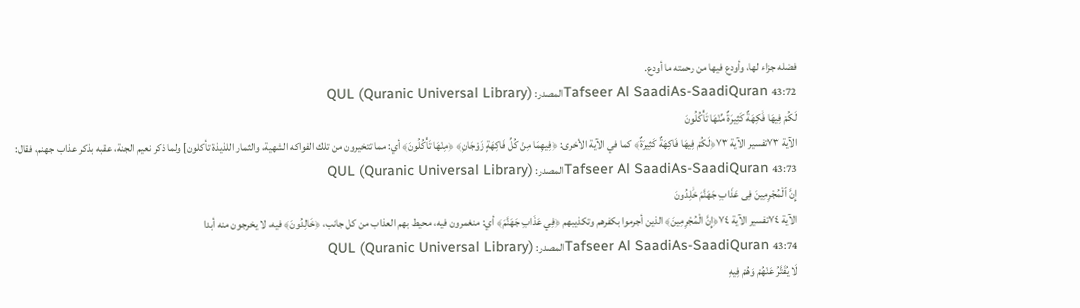فضله جزاء لها، وأودع فيها من رحمته ما أودع.
Tafseer Al SaadiAs-SaadiQuran 43:72المصدر: QUL (Quranic Universal Library)
لَكُمْ فِيهَا فَٰكِهَةٌ كَثِيرَةٌ مِّنْهَا تَأْكُلُونَ
الآية ٧٣تفسير الآية ٧٣﴿لَكُمْ فِيهَا فَاكِهَةٌ كَثِيرَةٌ﴾ كما في الآية الأخرى: ﴿فِيهِمَا مِنْ كُلِّ فَاكِهَةٍ زَوْجَانِ﴾ ﴿مِنْهَا تَأْكُلُونَ﴾ أي: مما تتخيرون من تلك الفواكه الشهية، والثمار اللذيذة تأكلون] ولما ذكر نعيم الجنة، عقبه بذكر عذاب جهنم، فقال:
Tafseer Al SaadiAs-SaadiQuran 43:73المصدر: QUL (Quranic Universal Library)
إِنَّ ٱلْمُجْرِمِينَ فِى عَذَابِ جَهَنَّمَ خَٰلِدُونَ
الآية ٧٤تفسير الآية ٧٤﴿إِنَّ الْمُجْرِمِينَ﴾ الذين أجرموا بكفرهم وتكذيبهم ﴿فِي عَذَابِ جَهَنَّمَ﴾ أي: منغمرون فيه، محيط بهم العذاب من كل جانب، ﴿خَالِدُونَ﴾ فيه، لا يخرجون منه أبدا
Tafseer Al SaadiAs-SaadiQuran 43:74المصدر: QUL (Quranic Universal Library)
لَا يُفَتَّرُ عَنْهُمْ وَهُمْ فِيهِ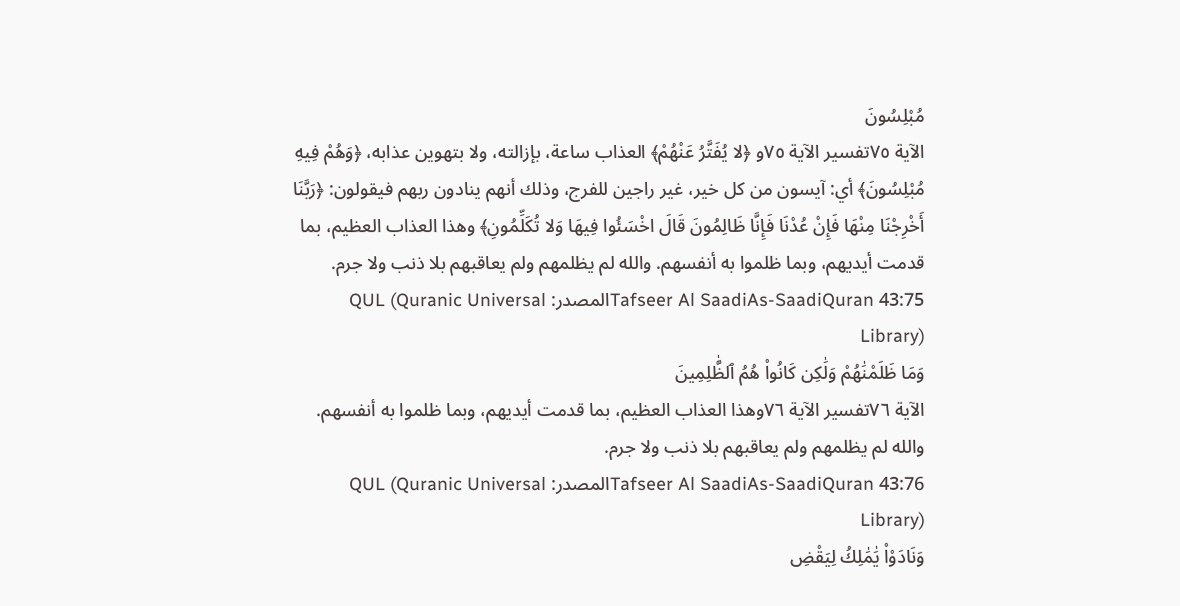مُبْلِسُونَ
الآية ٧٥تفسير الآية ٧٥و ﴿لا يُفَتَّرُ عَنْهُمْ﴾ العذاب ساعة، بإزالته، ولا بتهوين عذابه، ﴿وَهُمْ فِيهِ مُبْلِسُونَ﴾ أي: آيسون من كل خير، غير راجين للفرج، وذلك أنهم ينادون ربهم فيقولون: ﴿رَبَّنَا أَخْرِجْنَا مِنْهَا فَإِنْ عُدْنَا فَإِنَّا ظَالِمُونَ قَالَ اخْسَئُوا فِيهَا وَلا تُكَلِّمُونِ﴾ وهذا العذاب العظيم، بما قدمت أيديهم، وبما ظلموا به أنفسهم. والله لم يظلمهم ولم يعاقبهم بلا ذنب ولا جرم.
Tafseer Al SaadiAs-SaadiQuran 43:75المصدر: QUL (Quranic Universal Library)
وَمَا ظَلَمْنَٰهُمْ وَلَٰكِن كَانُوا۟ هُمُ ٱلظَّٰلِمِينَ
الآية ٧٦تفسير الآية ٧٦وهذا العذاب العظيم، بما قدمت أيديهم، وبما ظلموا به أنفسهم. والله لم يظلمهم ولم يعاقبهم بلا ذنب ولا جرم.
Tafseer Al SaadiAs-SaadiQuran 43:76المصدر: QUL (Quranic Universal Library)
وَنَادَوْا۟ يَٰمَٰلِكُ لِيَقْضِ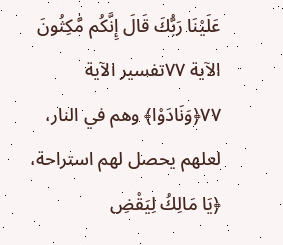عَلَيْنَا رَبُّكَ قَالَ إِنَّكُم مَّٰكِثُونَ
الآية ٧٧تفسير الآية ٧٧﴿وَنَادَوْا﴾ وهم في النار، لعلهم يحصل لهم استراحة، ﴿يَا مَالِكُ لِيَقْضِ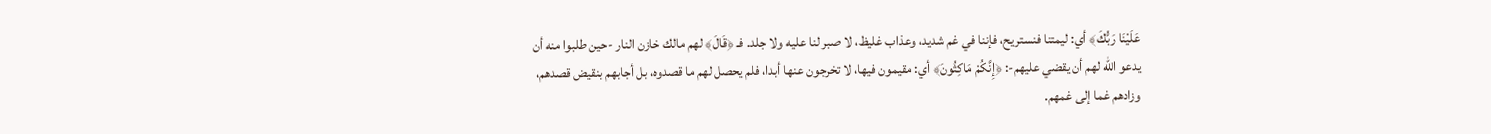عَلَيْنَا رَبُّكَ﴾ أي: ليمتنا فنستريح، فإننا في غم شديد، وعذاب غليظ، لا صبر لنا عليه ولا جلد. فـ ﴿قَالَ﴾ لهم مالك خازن النار -حين طلبوا منه أن يدعو الله لهم أن يقضي عليهم-: ﴿إِنَّكُمْ مَاكِثُونَ﴾ أي: مقيمون فيها، لا تخرجون عنها أبدا، فلم يحصل لهم ما قصدوه، بل أجابهم بنقيض قصدهم، وزادهم غما إلى غمهم.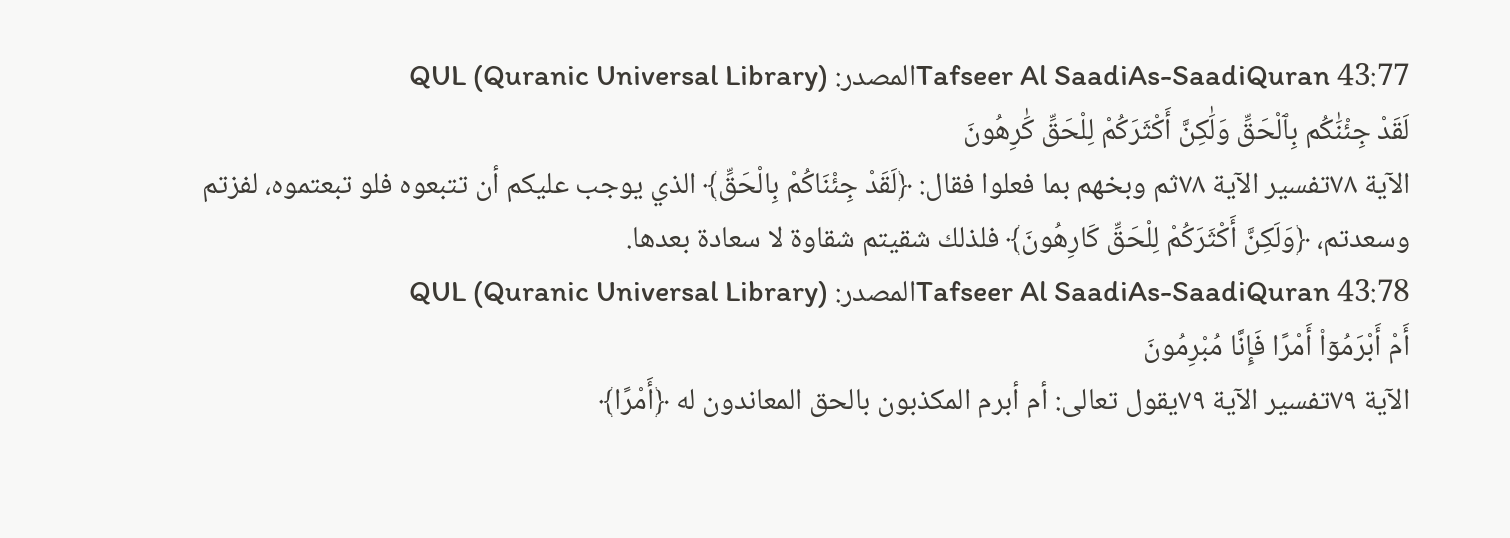Tafseer Al SaadiAs-SaadiQuran 43:77المصدر: QUL (Quranic Universal Library)
لَقَدْ جِئْنَٰكُم بِٱلْحَقِّ وَلَٰكِنَّ أَكْثَرَكُمْ لِلْحَقِّ كَٰرِهُونَ
الآية ٧٨تفسير الآية ٧٨ثم وبخهم بما فعلوا فقال: ﴿لَقَدْ جِئْنَاكُمْ بِالْحَقِّ﴾ الذي يوجب عليكم أن تتبعوه فلو تبعتموه، لفزتم وسعدتم، ﴿وَلَكِنَّ أَكْثَرَكُمْ لِلْحَقِّ كَارِهُونَ﴾ فلذلك شقيتم شقاوة لا سعادة بعدها.
Tafseer Al SaadiAs-SaadiQuran 43:78المصدر: QUL (Quranic Universal Library)
أَمْ أَبْرَمُوٓا۟ أَمْرًا فَإِنَّا مُبْرِمُونَ
الآية ٧٩تفسير الآية ٧٩يقول تعالى: أم أبرم المكذبون بالحق المعاندون له ﴿أَمْرًا﴾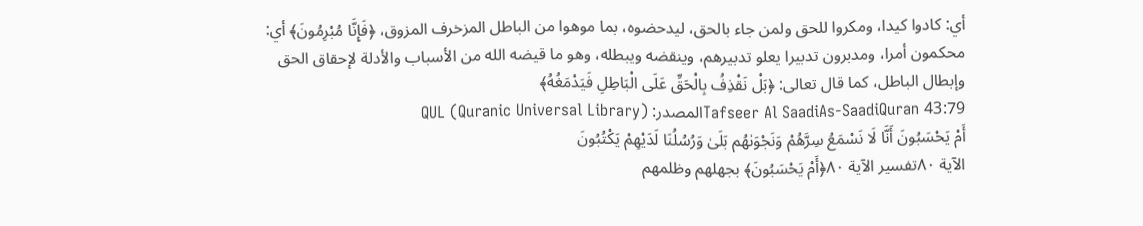أي: كادوا كيدا، ومكروا للحق ولمن جاء بالحق، ليدحضوه، بما موهوا من الباطل المزخرف المزوق، ﴿فَإِنَّا مُبْرِمُونَ﴾ أي: محكمون أمرا، ومدبرون تدبيرا يعلو تدبيرهم، وينقضه ويبطله، وهو ما قيضه الله من الأسباب والأدلة لإحقاق الحق وإبطال الباطل، كما قال تعالى: ﴿بَلْ نَقْذِفُ بِالْحَقِّ عَلَى الْبَاطِلِ فَيَدْمَغُهُ﴾
Tafseer Al SaadiAs-SaadiQuran 43:79المصدر: QUL (Quranic Universal Library)
أَمْ يَحْسَبُونَ أَنَّا لَا نَسْمَعُ سِرَّهُمْ وَنَجْوَىٰهُم بَلَىٰ وَرُسُلُنَا لَدَيْهِمْ يَكْتُبُونَ
الآية ٨٠تفسير الآية ٨٠﴿أَمْ يَحْسَبُونَ﴾ بجهلهم وظلمهم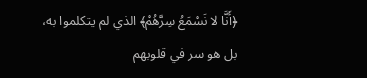﴿أَنَّا لا نَسْمَعُ سِرَّهُمْ﴾ الذي لم يتكلموا به، بل هو سر في قلوبهم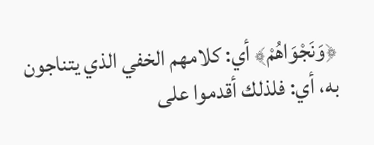﴿وَنَجْوَاهُمْ﴾ أي: كلامهم الخفي الذي يتناجون به، أي: فلذلك أقدموا على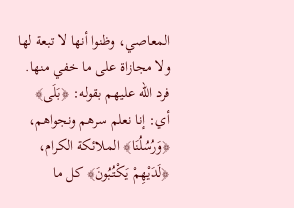المعاصي، وظنوا أنها لا تبعة لها ولا مجازاة على ما خفي منها. فرد الله عليهم بقوله: ﴿بَلَى﴾ أي: إنا نعلم سرهم ونجواهم، ﴿وَرُسُلُنَا﴾ الملائكة الكرام، ﴿لَدَيْهِمْ يَكْتُبُونَ﴾ كل ما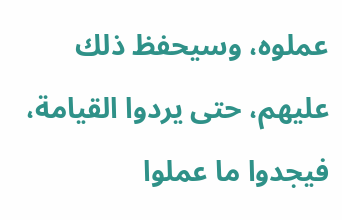عملوه، وسيحفظ ذلك عليهم، حتى يردوا القيامة، فيجدوا ما عملوا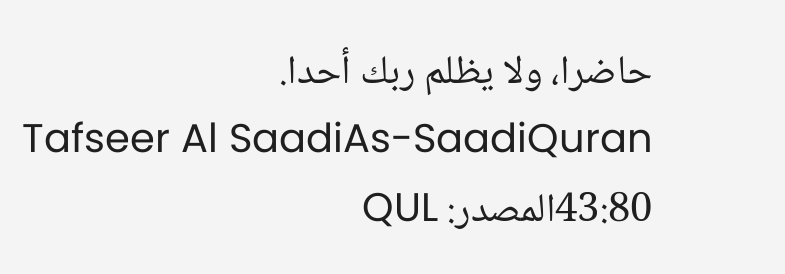حاضرا، ولا يظلم ربك أحدا.
Tafseer Al SaadiAs-SaadiQuran 43:80المصدر: QUL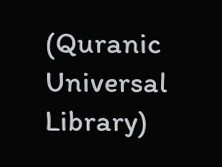(Quranic Universal Library)